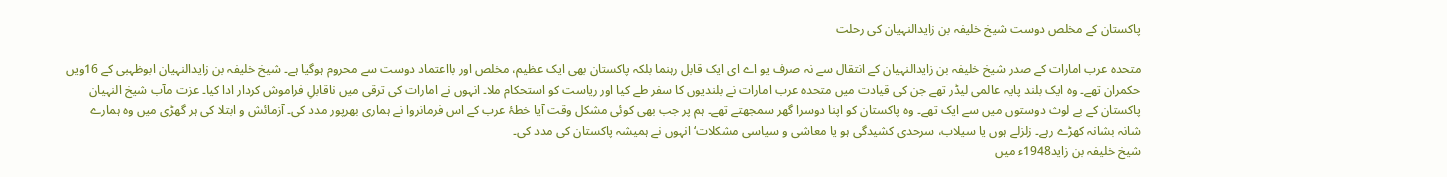پاکستان کے مخلص دوست شیخ خلیفہ بن زایدالنہیان کی رحلت

متحدہ عرب امارات کے صدر شیخ خلیفہ بن زایدالنہیان کے انتقال سے نہ صرف یو اے ای ایک قابل رہنما بلکہ پاکستان بھی ایک عظیم، مخلص اور بااعتماد دوست سے محروم ہوگیا ہے۔ شیخ خلیفہ بن زایدالنہیان ابوظہبی کے 16ویں حکمران تھے۔ وہ ایک بلند پایہ عالمی لیڈر تھے جن کی قیادت میں متحدہ عرب امارات نے بلندیوں کا سفر طے کیا اور ریاست کو استحکام ملا۔ انہوں نے امارات کی ترقی میں ناقابلِ فراموش کردار ادا کیا۔ عزت مآب شیخ النہیان پاکستان کے بے لوث دوستوں میں سے ایک تھے۔ وہ پاکستان کو اپنا دوسرا گھر سمجھتے تھے۔ ہم پر جب بھی کوئی مشکل وقت آیا خطۂ عرب کے اس فرمانروا نے ہماری بھرپور مدد کی۔ آزمائش و ابتلا کی ہر گھڑی میں وہ ہمارے شانہ بشانہ کھڑے رہے۔ زلزلے ہوں یا سیلاب، سرحدی کشیدگی ہو یا معاشی و سیاسی مشکلات‘ انہوں نے ہمیشہ پاکستان کی مدد کی۔
شیخ خلیفہ بن زاید1948ء میں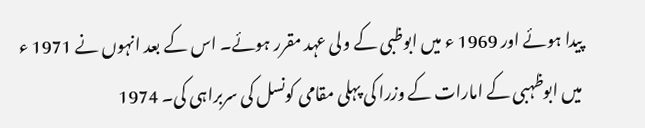پیدا ہوئے اور 1969 ء میں ابوظبی کے ولی عہد مقرر ہوئے۔ اس کے بعد انہوں نے 1971 ء میں ابوظہبی کے امارات کے وزرا کی پہلی مقامی کونسل کی سربراہی کی۔ 1974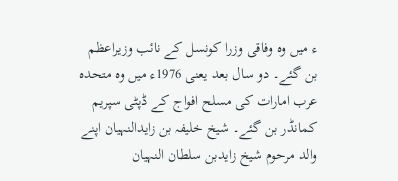ء میں وہ وفاقی وزرا کونسل کے نائب وزیراعظم بن گئے۔ دو سال بعد یعنی 1976ء میں وہ متحدہ عرب امارات کی مسلح افواج کے ڈپٹی سپریم کمانڈر بن گئے۔ شیخ خلیفہ بن زایدالنہیان اپنے والد مرحوم شیخ زایدبن سلطان النہیان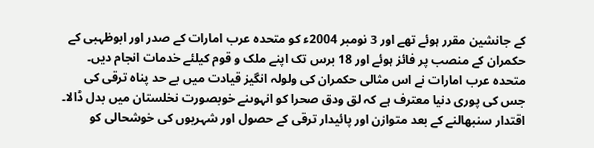کے جانشین مقرر ہوئے تھے اور 3 نومبر 2004ء کو متحدہ عرب امارات کے صدر اور ابوظہبی کے حکمران کے منصب پر فائز ہوئے اور 18 برس تک اپنے ملک و قوم کیلئے خدمات انجام دیں۔ متحدہ عرب امارات نے اس مثالی حکمران کی ولولہ انگیز قیادت میں بے حد پناہ ترقی کی جس کی پوری دنیا معترف ہے کہ لق ودق صحرا کو انہوںنے خوبصورت نخلستان میں بدل ڈالا۔ اقتدار سنبھالنے کے بعد متوازن اور پائیدار ترقی کے حصول اور شہریوں کی خوشحالی کو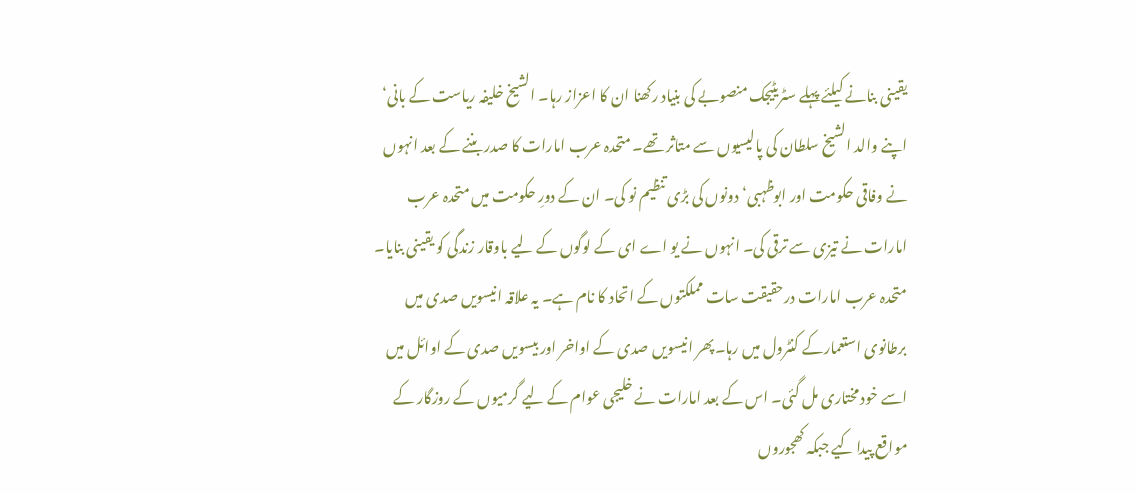یقینی بنانے کیلئے پہلے سٹریٹیجک منصوبے کی بنیاد رکھنا ان کا اعزاز رہا۔ الشیخ خلیفہ ریاست کے بانی‘ اپنے والد الشیخ سلطان کی پالیسیوں سے متاثر تھے۔ متحدہ عرب امارات کا صدر بننے کے بعد انہوں نے وفاقی حکومت اور ابوظہبی‘ دونوں کی بڑی تنظیم نو کی۔ ان کے دورِ حکومت میں متحدہ عرب امارات نے تیزی سے ترقی کی۔ انہوں نے یو اے ای کے لوگوں کے لیے باوقار زندگی کو یقینی بنایا۔
متحدہ عرب امارات درحقیقت سات مملکتوں کے اتحاد کا نام ہے۔ یہ علاقہ انیسویں صدی میں برطانوی استعمارکے کنٹرول میں رہا۔پھر انیسویں صدی کے اواخر اور بیسویں صدی کے اوائل میں اسے خود مختاری مل گئی۔ اس کے بعد امارات نے خلیجی عوام کے لیے گرمیوں کے روزگار کے مواقع پیدا کیے جبکہ کھجوروں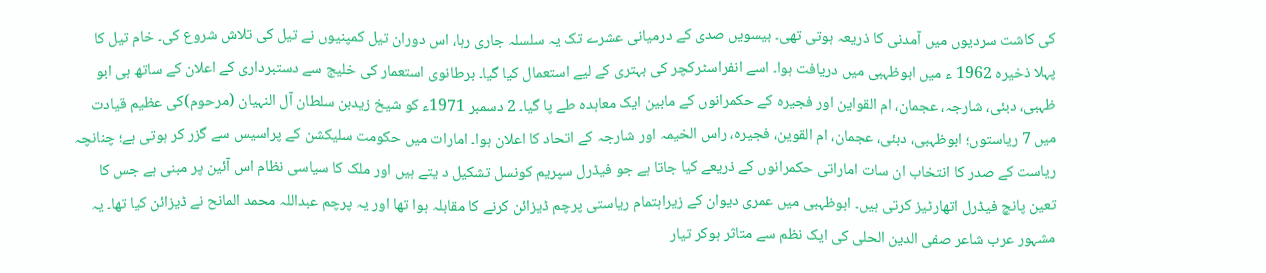کی کاشت سردیوں میں آمدنی کا ذریعہ ہوتی تھی۔ بیسویں صدی کے درمیانی عشرے تک یہ سلسلہ جاری رہا، اس دوران تیل کمپنیوں نے تیل کی تلاش شروع کی۔ خام تیل کا پہلا ذخیرہ 1962 ء میں ابوظہبی میں دریافت ہوا۔ اسے انفراسٹرکچر کی بہتری کے لیے استعمال کیا گیا۔ برطانوی استعمار کی خلیج سے دستبرداری کے اعلان کے ساتھ ہی ابو ظہبی، دبئی، شارجہ، عجمان، ام القواین اور فجیرہ کے حکمرانوں کے مابین ایک معاہدہ طے پا گیا۔ 2 دسمبر 1971ء کو شیخ زیدبن سلطان آل النہیان (مرحوم)کی عظیم قیادت میں 7 ریاستوں؛ ابوظہبی، دبئی، عجمان، ام القوین، فجیرہ، راس الخیمہ اور شارجہ کے اتحاد کا اعلان ہوا۔ امارات میں حکومت سلیکشن کے پراسیس سے گزر کر ہوتی ہے؛ چنانچہ ریاست کے صدر کا انتخاب ان سات اماراتی حکمرانوں کے ذریعے کیا جاتا ہے جو فیڈرل سپریم کونسل تشکیل د یتے ہیں اور ملک کا سیاسی نظام اس آئین پر مبنی ہے جس کا تعین پانچ فیڈرل اتھارٹیز کرتی ہیں۔ ابوظہبی میں عمری دیوان کے زیراہتمام ریاستی پرچم ڈیزائن کرنے کا مقابلہ ہوا تھا اور یہ پرچم عبداللہ محمد المانح نے ڈیزائن کیا تھا۔ یہ مشہور عرب شاعر صفی الدین الحلی کی ایک نظم سے متاثر ہوکر تیار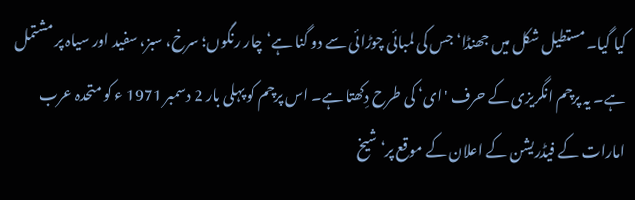کیا گیا۔ مستطیل شکل میں جھنڈا‘ جس کی لمبائی چوڑائی سے دو گنا ہے‘چار رنگوں؛ سرخ، سبز، سفید اور سیاہ پر مشتمل ہے۔ یہ پرچم انگریزی کے حرف 'ای‘ کی طرح دِکھتا ہے۔ اس پرچم کو پہلی بار 2 دسمبر 1971 ء کو متحدہ عرب امارات کے فیڈریشن کے اعلان کے موقع پر‘ شیخ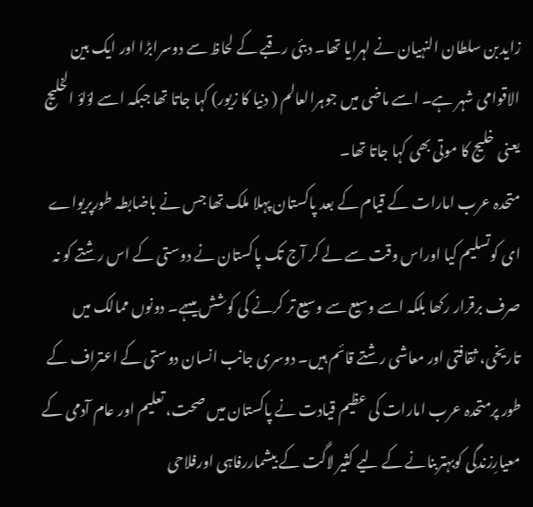زایدبن سلطان النہیان نے لہرایا تھا۔ دبئی رقبے کے لحاظ سے دوسرابڑا اور ایک بین الاقوامی شہر ہے۔ اسے ماضی میں جوہرالعالم ( دنیا کا زیور) کہا جاتا تھا جبکہ اسے لؤلؤ الخلیج یعنی خلیج کا موتی بھی کہا جاتا تھا۔
متحدہ عرب امارات کے قیام کے بعد پاکستان پہلا ملک تھا جس نے باضابطہ طورپریواے ای کوتسلیم کیا اوراس وقت سے لے کر آج تک پاکستان نے دوستی کے اس رشتے کو نہ صرف برقرار رکھا بلکہ اسے وسیع سے وسیع تر کرنے کی کوشش میںہے۔ دونوں ممالک میں تاریخی، ثقافتی اور معاشی رشتے قائم ہیں۔ دوسری جانب انسان دوستی کے اعتراف کے طور پرمتحدہ عرب امارات کی عظیم قیادت نے پاکستان میں صحت، تعلیم اور عام آدمی کے معیارِزندگی کوبہتربنانے کے لیے کثیر لاگت کے بیشماررفاہی اورفلاحی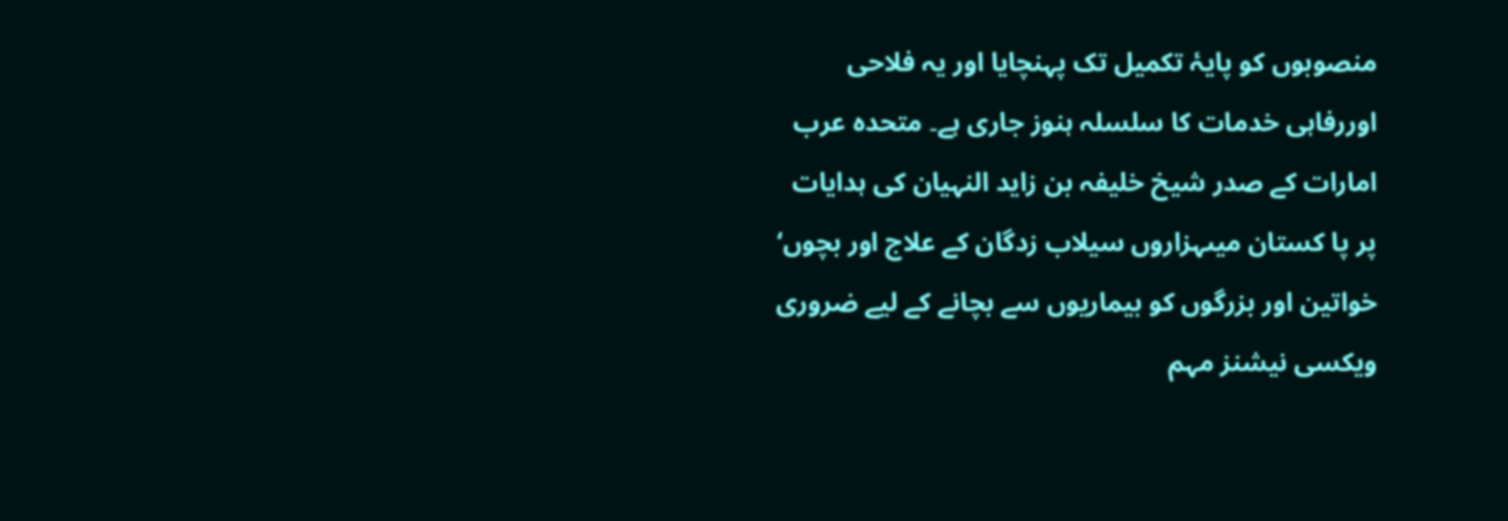منصوبوں کو پایۂ تکمیل تک پہنچایا اور یہ فلاحی اوررفاہی خدمات کا سلسلہ ہنوز جاری ہے۔ متحدہ عرب امارات کے صدر شیخ خلیفہ بن زاید النہیان کی ہدایات پر پا کستان میںہزاروں سیلاب زدگان کے علاج اور بچوں‘ خواتین اور بزرگوں کو بیماریوں سے بچانے کے لیے ضروری ویکسی نیشنز مہم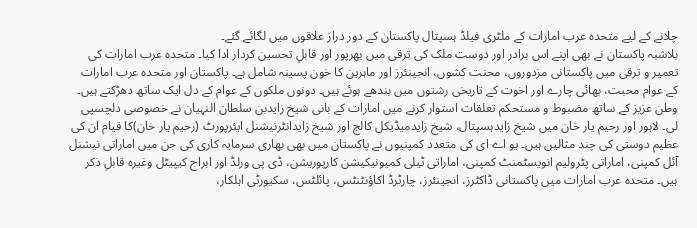چلانے کے لیے متحدہ عرب امارات کے ملٹری فیلڈ ہسپتال پاکستان کے دور دراز علاقوں میں لگائے گئے۔
بلاشبہ پاکستان نے بھی اپنے اس برادر اور دوست ملک کی ترقی میں بھرپور اور قابلِ تحسین کردار ادا کیا۔ متحدہ عرب امارات کی تعمیر و ترقی میں پاکستانی مزدوروں، محنت کشوں، انجینئرز اور ماہرین کا خون پسینہ شامل ہے۔ پاکستان اور متحدہ عرب امارات کے عوام محبت، بھائی چارے اور اخوت کے تاریخی رشتوں میں بندھے ہوئے ہیں۔ دونوں ملکوں کے عوام کے دل ایک ساتھ دھڑکتے ہیں۔ وطن عزیز کے ساتھ مضبوط و مستحکم تعلقات استوار کرنے میں امارات کے بانی شیخ زایدبن سلطان النہیان نے خصوصی دلچسپی لی۔ لاہور اور رحیم یار خان میں شیخ زایدہسپتال، شیخ زایدمیڈیکل کالج اور شیخ زایدانٹرنیشنل ایئرپورٹ (رحیم یار خان)کا قیام ان کی عظیم دوستی کی چند مثالیں ہیں۔ یو اے ای کی متعدد کمپنیوں نے پاکستان میں بھی بھاری سرمایہ کاری کی جن میں اماراتی نیشنل آئل کمپنی، اماراتی پٹرولیم انویسٹمنٹ کمپنی، اماراتی ٹیلی کمیونیکیشن کارپوریشن، ڈی پی ورلڈ اور ابراج کیپیٹل وغیرہ قابلِ ذکر ہیں۔ متحدہ عرب امارات میں پاکستانی ڈاکٹرز، انجینئرز، چارٹرڈ اکاؤنٹنٹس، پائلٹس، سکیورٹی اہلکار،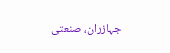جہازران، صنعتی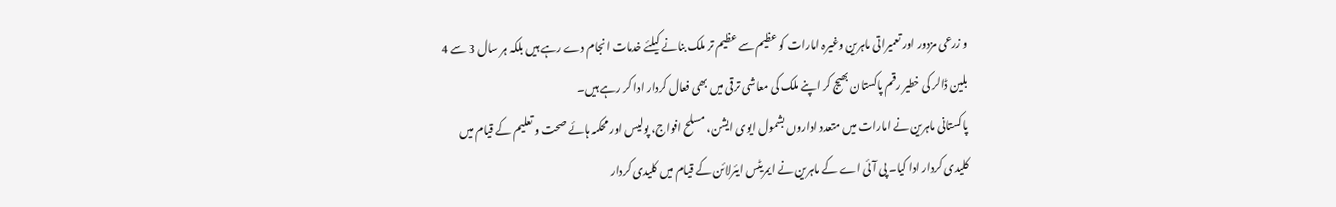و زرعی مزدور اور تعمیراتی ماہرین وغیرہ امارات کو عظیم سے عظیم تر ملک بنانے کیلئے خدمات انجام دے رہے ہیں بلکہ ہر سال 3 سے 4 بلین ڈالر کی خطیر رقم پاکستان بھیج کر اپنے ملک کی معاشی ترقی میں بھی فعال کردار ادا کر رہے ہیں۔
پاکستانی ماہرین نے امارات میں متعدد اداروں بشمول ایوی ایشن، مسلح افواج، پولیس اور محکمہ ہائے صحت و تعلیم کے قیام میں کلیدی کردار ادا کیا۔ پی آئی اے کے ماہرین نے ایمریٹس ایئرلائن کے قیام میں کلیدی کردار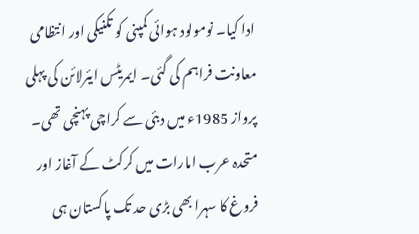ادا کیا۔ نومولود ہوائی کمپنی کو تکنیکی اور انتظامی معاونت فراہم کی گئی۔ ایمریٹس ایئرلائن کی پہلی پرواز 1985ء میں دبئی سے کراچی پہنچی تھی۔ متحدہ عرب امارات میں کرکٹ کے آغاز اور فروغ کا سہرا بھی بڑی حد تک پاکستان ہی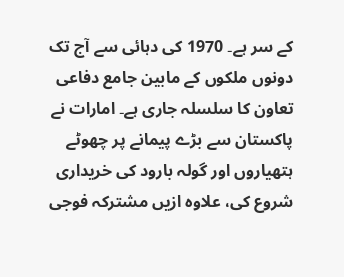کے سر ہے۔ 1970 کی دہائی سے آج تک دونوں ملکوں کے مابین جامع دفاعی تعاون کا سلسلہ جاری ہے۔ امارات نے پاکستان سے بڑے پیمانے پر چھوٹے ہتھیاروں اور گولہ بارود کی خریداری شروع کی، علاوہ ازیں مشترکہ فوجی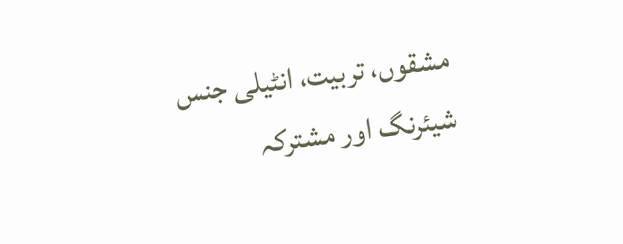مشقوں، تربیت، انٹیلی جنس شیئرنگ اور مشترکہ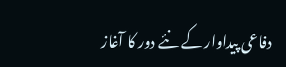دفاعی پیداوار کے نئے دور کا آغاز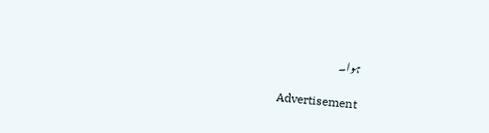ہوا۔

Advertisement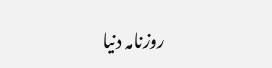روزنامہ دنیا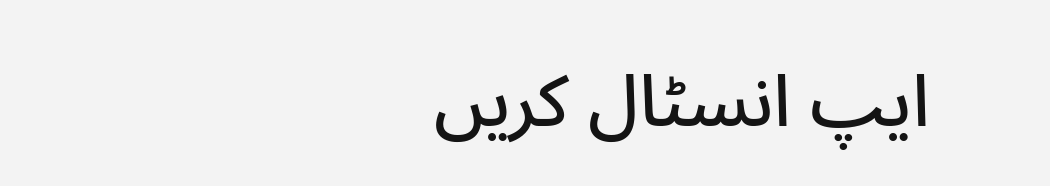ایپ انسٹال کریں